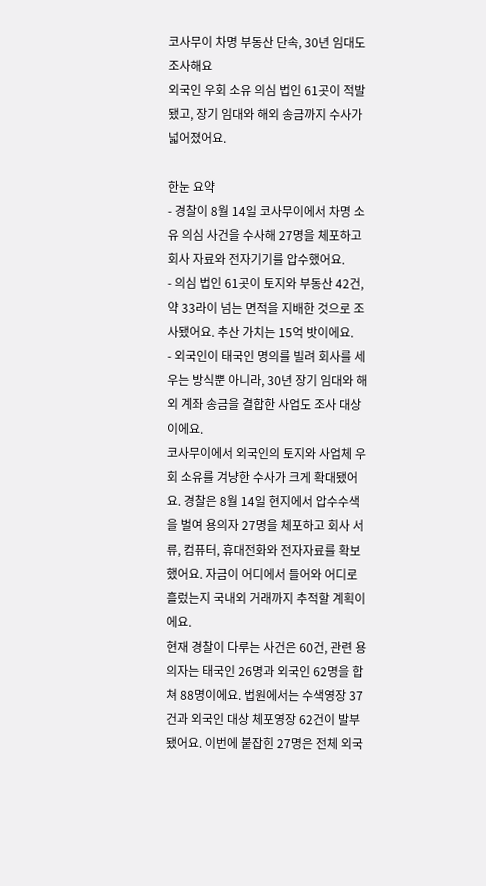코사무이 차명 부동산 단속, 30년 임대도 조사해요
외국인 우회 소유 의심 법인 61곳이 적발됐고, 장기 임대와 해외 송금까지 수사가 넓어졌어요.

한눈 요약
- 경찰이 8월 14일 코사무이에서 차명 소유 의심 사건을 수사해 27명을 체포하고 회사 자료와 전자기기를 압수했어요.
- 의심 법인 61곳이 토지와 부동산 42건, 약 33라이 넘는 면적을 지배한 것으로 조사됐어요. 추산 가치는 15억 밧이에요.
- 외국인이 태국인 명의를 빌려 회사를 세우는 방식뿐 아니라, 30년 장기 임대와 해외 계좌 송금을 결합한 사업도 조사 대상이에요.
코사무이에서 외국인의 토지와 사업체 우회 소유를 겨냥한 수사가 크게 확대됐어요. 경찰은 8월 14일 현지에서 압수수색을 벌여 용의자 27명을 체포하고 회사 서류, 컴퓨터, 휴대전화와 전자자료를 확보했어요. 자금이 어디에서 들어와 어디로 흘렀는지 국내외 거래까지 추적할 계획이에요.
현재 경찰이 다루는 사건은 60건, 관련 용의자는 태국인 26명과 외국인 62명을 합쳐 88명이에요. 법원에서는 수색영장 37건과 외국인 대상 체포영장 62건이 발부됐어요. 이번에 붙잡힌 27명은 전체 외국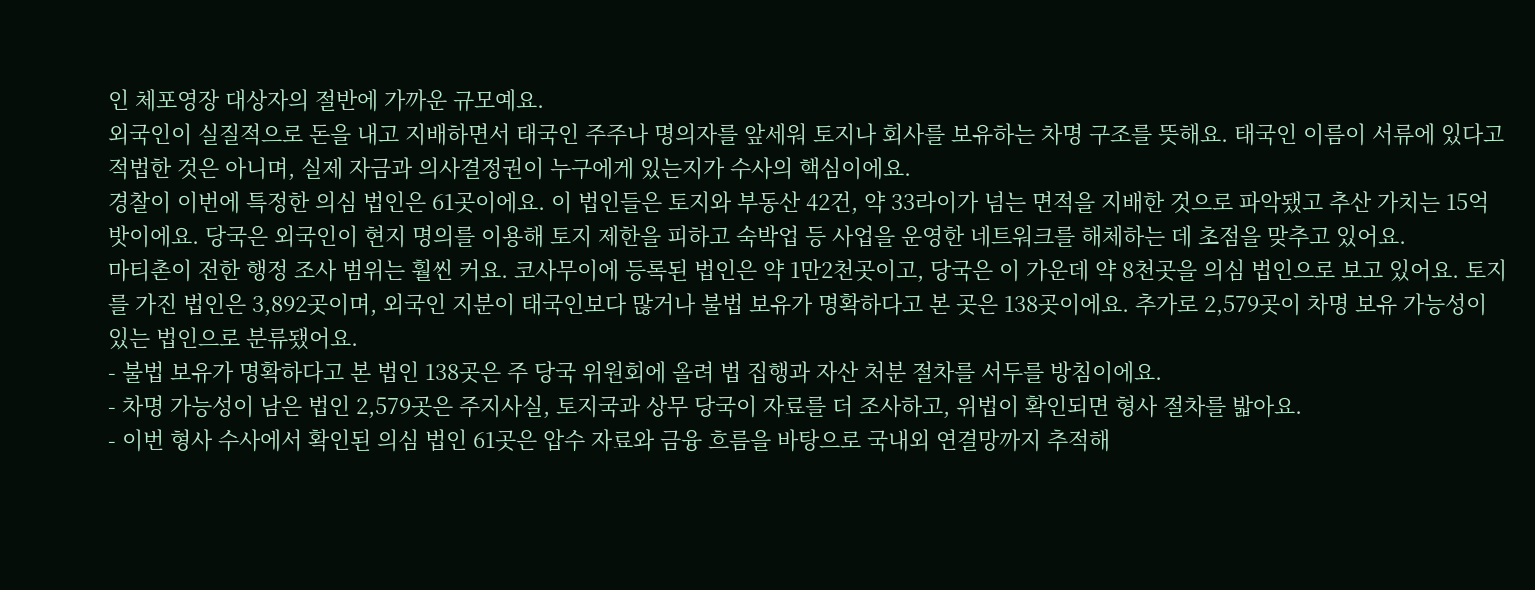인 체포영장 대상자의 절반에 가까운 규모예요.
외국인이 실질적으로 돈을 내고 지배하면서 태국인 주주나 명의자를 앞세워 토지나 회사를 보유하는 차명 구조를 뜻해요. 태국인 이름이 서류에 있다고 적법한 것은 아니며, 실제 자금과 의사결정권이 누구에게 있는지가 수사의 핵심이에요.
경찰이 이번에 특정한 의심 법인은 61곳이에요. 이 법인들은 토지와 부동산 42건, 약 33라이가 넘는 면적을 지배한 것으로 파악됐고 추산 가치는 15억 밧이에요. 당국은 외국인이 현지 명의를 이용해 토지 제한을 피하고 숙박업 등 사업을 운영한 네트워크를 해체하는 데 초점을 맞추고 있어요.
마티촌이 전한 행정 조사 범위는 훨씬 커요. 코사무이에 등록된 법인은 약 1만2천곳이고, 당국은 이 가운데 약 8천곳을 의심 법인으로 보고 있어요. 토지를 가진 법인은 3,892곳이며, 외국인 지분이 태국인보다 많거나 불법 보유가 명확하다고 본 곳은 138곳이에요. 추가로 2,579곳이 차명 보유 가능성이 있는 법인으로 분류됐어요.
- 불법 보유가 명확하다고 본 법인 138곳은 주 당국 위원회에 올려 법 집행과 자산 처분 절차를 서두를 방침이에요.
- 차명 가능성이 남은 법인 2,579곳은 주지사실, 토지국과 상무 당국이 자료를 더 조사하고, 위법이 확인되면 형사 절차를 밟아요.
- 이번 형사 수사에서 확인된 의심 법인 61곳은 압수 자료와 금융 흐름을 바탕으로 국내외 연결망까지 추적해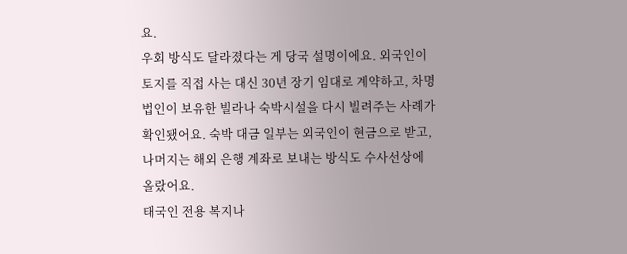요.
우회 방식도 달라졌다는 게 당국 설명이에요. 외국인이 토지를 직접 사는 대신 30년 장기 임대로 계약하고, 차명 법인이 보유한 빌라나 숙박시설을 다시 빌려주는 사례가 확인됐어요. 숙박 대금 일부는 외국인이 현금으로 받고, 나머지는 해외 은행 계좌로 보내는 방식도 수사선상에 올랐어요.
태국인 전용 복지나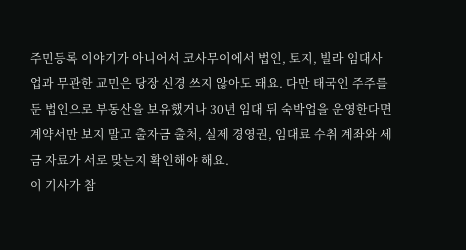주민등록 이야기가 아니어서 코사무이에서 법인, 토지, 빌라 임대사업과 무관한 교민은 당장 신경 쓰지 않아도 돼요. 다만 태국인 주주를 둔 법인으로 부동산을 보유했거나 30년 임대 뒤 숙박업을 운영한다면 계약서만 보지 말고 출자금 출처, 실제 경영권, 임대료 수취 계좌와 세금 자료가 서로 맞는지 확인해야 해요.
이 기사가 참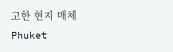고한 현지 매체
Phuket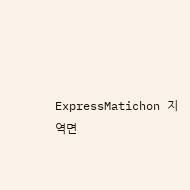ExpressMatichon 지역면